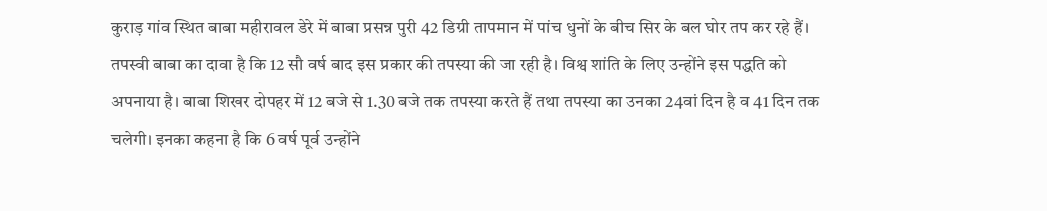कुराड़ गांव स्थित बाबा महीरावल डेरे में बाबा प्रसन्न पुरी 42 डिग्री तापमान में पांच धुनों के बीच सिर के बल घोर तप कर रहे हैं। तपस्वी बाबा का दावा है कि 12 सौ वर्ष बाद इस प्रकार की तपस्या की जा रही है। विश्व शांति के लिए उन्होंने इस पद्धति को अपनाया है। बाबा शिखर दोपहर में 12 बजे से 1.30 बजे तक तपस्या करते हैं तथा तपस्या का उनका 24वां दिन है व 41 दिन तक चलेगी। इनका कहना है कि 6 वर्ष पूर्व उन्होंने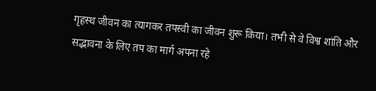गृहस्थ जीवन का त्यागकर तपस्वी का जीवन शुरू किया। तभी से वे विश्व शांति और सद्भावना के लिए तप का मार्ग अपना रहे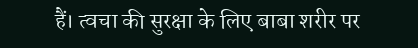हैं। त्वचा की सुरक्षा के लिए बाबा शरीर पर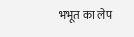भभूत का लेप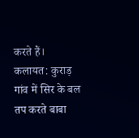करते हैं।
कलायत: कुराड़ गांव में सिर के बल तप करते बाबा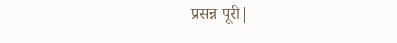प्रसन्न पूरी|